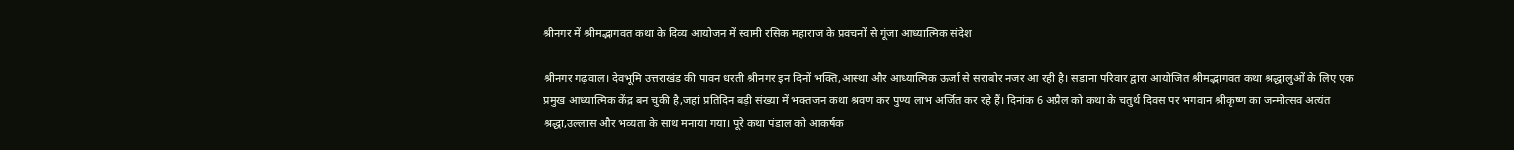श्रीनगर में श्रीमद्भागवत कथा के दिव्य आयोजन में स्वामी रसिक महाराज के प्रवचनों से गूंजा आध्यात्मिक संदेश

श्रीनगर गढ़वाल। देवभूमि उत्तराखंड की पावन धरती श्रीनगर इन दिनों भक्ति,आस्था और आध्यात्मिक ऊर्जा से सराबोर नजर आ रही है। सडाना परिवार द्वारा आयोजित श्रीमद्भागवत कथा श्रद्धालुओं के लिए एक प्रमुख आध्यात्मिक केंद्र बन चुकी है,जहां प्रतिदिन बड़ी संख्या में भक्तजन कथा श्रवण कर पुण्य लाभ अर्जित कर रहे हैं। दिनांक 6 अप्रैल को कथा के चतुर्थ दिवस पर भगवान श्रीकृष्ण का जन्मोत्सव अत्यंत श्रद्धा,उल्लास और भव्यता के साथ मनाया गया। पूरे कथा पंडाल को आकर्षक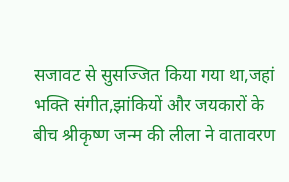सजावट से सुसज्जित किया गया था,जहां भक्ति संगीत,झांकियों और जयकारों के बीच श्रीकृष्ण जन्म की लीला ने वातावरण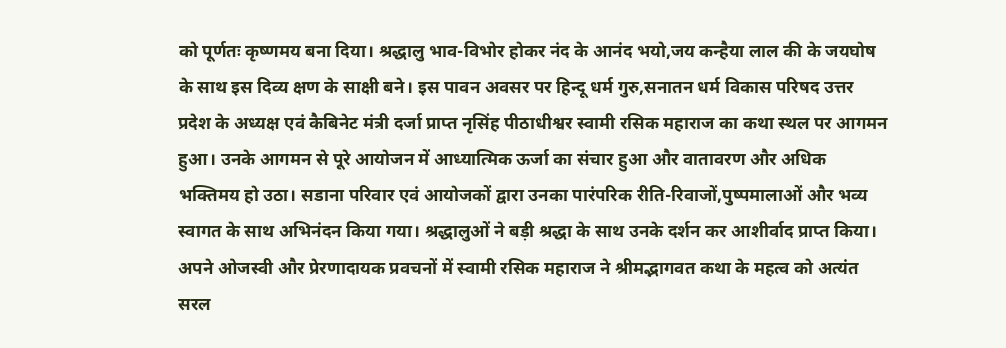को पूर्णतः कृष्णमय बना दिया। श्रद्धालु भाव-विभोर होकर नंद के आनंद भयो,जय कन्हैया लाल की के जयघोष के साथ इस दिव्य क्षण के साक्षी बने। इस पावन अवसर पर हिन्दू धर्म गुरु,सनातन धर्म विकास परिषद उत्तर प्रदेश के अध्यक्ष एवं कैबिनेट मंत्री दर्जा प्राप्त नृसिंह पीठाधीश्वर स्वामी रसिक महाराज का कथा स्थल पर आगमन हुआ। उनके आगमन से पूरे आयोजन में आध्यात्मिक ऊर्जा का संचार हुआ और वातावरण और अधिक भक्तिमय हो उठा। सडाना परिवार एवं आयोजकों द्वारा उनका पारंपरिक रीति-रिवाजों,पुष्पमालाओं और भव्य स्वागत के साथ अभिनंदन किया गया। श्रद्धालुओं ने बड़ी श्रद्धा के साथ उनके दर्शन कर आशीर्वाद प्राप्त किया। अपने ओजस्वी और प्रेरणादायक प्रवचनों में स्वामी रसिक महाराज ने श्रीमद्भागवत कथा के महत्व को अत्यंत सरल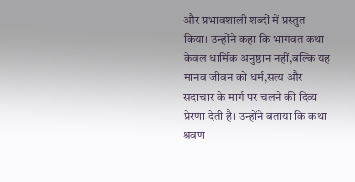और प्रभावशाली शब्दों में प्रस्तुत किया। उन्होंने कहा कि भागवत कथा केवल धार्मिक अनुष्ठान नहीं,बल्कि यह मानव जीवन को धर्म,सत्य और सदाचार के मार्ग पर चलने की दिव्य प्रेरणा देती है। उन्होंने बताया कि कथा श्रवण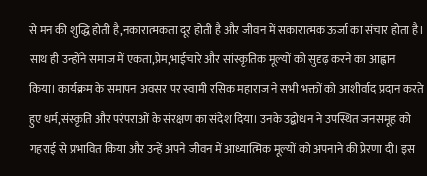से मन की शुद्धि होती है,नकारात्मकता दूर होती है और जीवन में सकारात्मक ऊर्जा का संचार होता है। साथ ही उन्होंने समाज में एकता,प्रेम,भाईचारे और सांस्कृतिक मूल्यों को सुदृढ़ करने का आह्वान किया। कार्यक्रम के समापन अवसर पर स्वामी रसिक महाराज ने सभी भक्तों को आशीर्वाद प्रदान करते हुए धर्म,संस्कृति और परंपराओं के संरक्षण का संदेश दिया। उनके उद्बोधन ने उपस्थित जनसमूह को गहराई से प्रभावित किया और उन्हें अपने जीवन में आध्यात्मिक मूल्यों को अपनाने की प्रेरणा दी। इस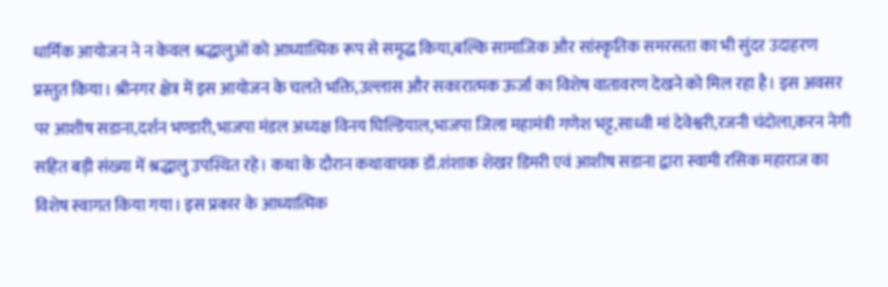धार्मिक आयोजन ने न केवल श्रद्धालुओं को आध्यात्मिक रूप से समृद्ध किया,बल्कि सामाजिक और सांस्कृतिक समरसता का भी सुंदर उदाहरण प्रस्तुत किया। श्रीनगर क्षेत्र में इस आयोजन के चलते भक्ति,उल्लास और सकारात्मक ऊर्जा का विशेष वातावरण देखने को मिल रहा है। इस अवसर पर आशीष सडाना,दर्शन भण्डारी,भाजपा मंडल अध्यक्ष विनय घिल्डियाल,भाजपा जिला महामंत्री गणेश भट्ट,साध्वी मां देवेश्वरी,रजनी चंदोला,करन नेगी सहित बड़ी संख्या में श्रद्धालु उपस्थित रहे। कथा के दौरान कथावाचक डॉ.शंशाक शेखर डिमरी एवं आशीष सडाना द्वारा स्वामी रसिक महाराज का विशेष स्वागत किया गया। इस प्रकार के आध्यात्मिक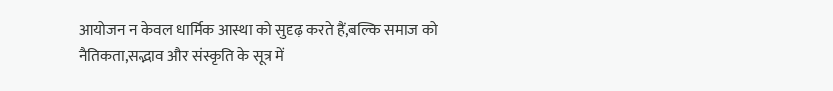आयोजन न केवल धार्मिक आस्था को सुदृढ़ करते हैं,बल्कि समाज को नैतिकता,सद्भाव और संस्कृति के सूत्र में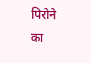पिरोने का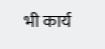भी कार्य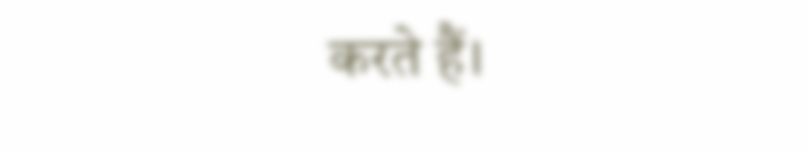करते हैं।